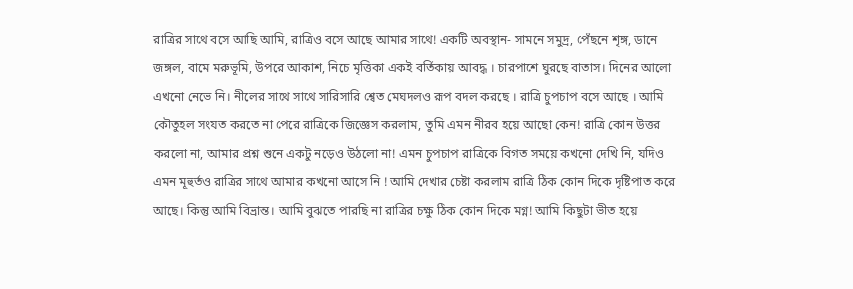রাত্রির সাথে বসে আছি আমি, রাত্রিও বসে আছে আমার সাথে! একটি অবস্থান- সামনে সমুদ্র, পেঁছনে শৃঙ্গ, ডানে জঙ্গল, বামে মরুভূমি, উপরে আকাশ, নিচে মৃত্তিকা একই বর্তিকায় আবদ্ধ । চারপাশে ঘুরছে বাতাস। দিনের আলো এখনো নেভে নি। নীলের সাথে সাথে সারিসারি শ্বেত মেঘদলও রূপ বদল করছে । রাত্রি চুপচাপ বসে আছে । আমি কৌতুহল সংযত করতে না পেরে রাত্রিকে জিজ্ঞেস করলাম, তুমি এমন নীরব হয়ে আছো কেন! রাত্রি কোন উত্তর করলো না, আমার প্রশ্ন শুনে একটু নড়েও উঠলো না! এমন চুপচাপ রাত্রিকে বিগত সময়ে কখনো দেখি নি, যদিও এমন মূহুর্তও রাত্রির সাথে আমার কখনো আসে নি ! আমি দেখার চেষ্টা করলাম রাত্রি ঠিক কোন দিকে দৃষ্টিপাত করে আছে। কিন্তু আমি বিভ্রান্ত। আমি বুঝতে পারছি না রাত্রির চক্ষু ঠিক কোন দিকে মগ্ন! আমি কিছুটা ভীত হয়ে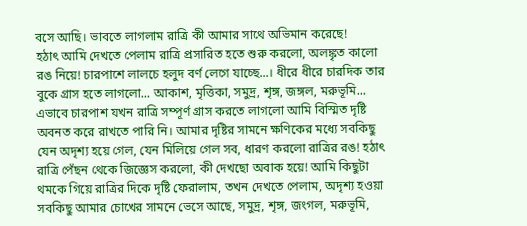বসে আছি। ভাবতে লাগলাম রাত্রি কী আমার সাথে অভিমান করেছে!
হঠাৎ আমি দেখতে পেলাম রাত্রি প্রসারিত হতে শুরু করলো, অলঙ্কৃত কালো রঙ নিয়ে! চারপাশে লালচে হলুদ বর্ণ লেগে যাচ্ছে...। ধীরে ধীরে চারদিক তার বুকে গ্রাস হতে লাগলো... আকাশ, মৃত্তিকা, সমুদ্র, শৃঙ্গ, জঙ্গল, মরুভূমি... এভাবে চারপাশ যখন রাত্রি সম্পূর্ণ গ্রাস করতে লাগলো আমি বিস্মিত দৃষ্টি অবনত করে রাখতে পারি নি। আমার দৃষ্টির সামনে ক্ষণিকের মধ্যে সবকিছু যেন অদৃশ্য হয়ে গেল, যেন মিলিয়ে গেল সব, ধারণ করলো রাত্রির রঙ! হঠাৎ রাত্রি পেঁছন থেকে জিজ্ঞেস করলো, কী দেখছো অবাক হয়ে! আমি কিছুটা থমকে গিয়ে রাত্রির দিকে দৃষ্টি ফেরালাম, তখন দেখতে পেলাম, অদৃশ্য হওয়া সবকিছু আমার চোখের সামনে ভেসে আছে, সমুদ্র, শৃঙ্গ, জংগল, মরুভূমি,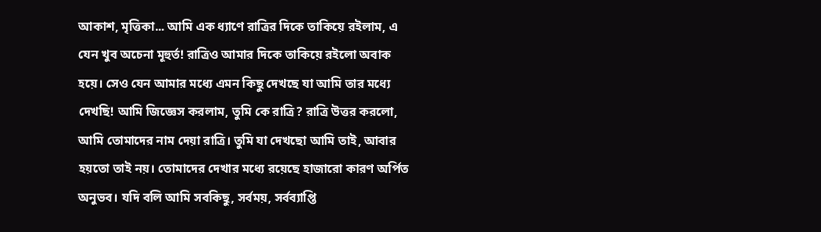আকাশ, মৃত্তিকা... আমি এক ধ্যাণে রাত্রির দিকে তাকিয়ে রইলাম, এ যেন খুব অচেনা মূহুর্ত! রাত্রিও আমার দিকে তাকিয়ে রইলো অবাক হয়ে। সেও যেন আমার মধ্যে এমন কিছু দেখছে যা আমি তার মধ্যে দেখছি! আমি জিজ্ঞেস করলাম, তুমি কে রাত্রি? রাত্রি উত্তর করলো, আমি তোমাদের নাম দেয়া রাত্রি। তুমি যা দেখছো আমি তাই, আবার হয়তো তাই নয়। তোমাদের দেখার মধ্যে রয়েছে হাজারো কারণ অর্পিত অনুভব। যদি বলি আমি সবকিছু, সর্বময়, সর্বব্যাপ্তি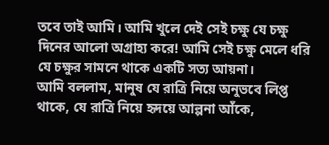তবে তাই আমি। আমি খুলে দেই সেই চক্ষু যে চক্ষু দিনের আলো অগ্রাহ্য করে! আমি সেই চক্ষু মেলে ধরি যে চক্ষুর সামনে থাকে একটি সত্য আয়না।
আমি বললাম, মানুষ যে রাত্রি নিয়ে অনুভবে লিপ্ত থাকে, যে রাত্রি নিয়ে হৃদয়ে আল্পনা আঁকে,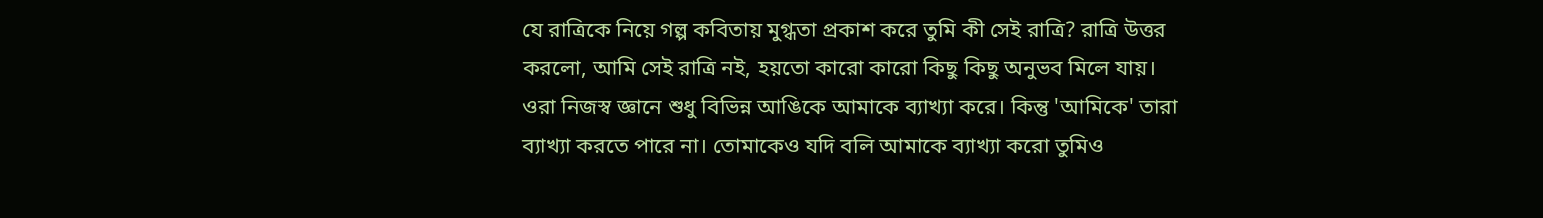যে রাত্রিকে নিয়ে গল্প কবিতায় মুগ্ধতা প্রকাশ করে তুমি কী সেই রাত্রি? রাত্রি উত্তর করলো, আমি সেই রাত্রি নই, হয়তো কারো কারো কিছু কিছু অনুভব মিলে যায়। ওরা নিজস্ব জ্ঞানে শুধু বিভিন্ন আঙিকে আমাকে ব্যাখ্যা করে। কিন্তু 'আমিকে' তারা ব্যাখ্যা করতে পারে না। তোমাকেও যদি বলি আমাকে ব্যাখ্যা করো তুমিও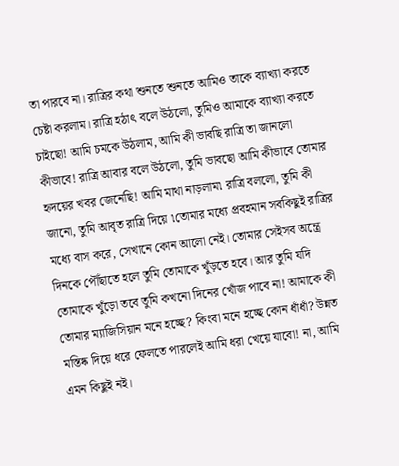তা পারবে না। রাত্রির কথা শুনতে শুনতে আমিও তাকে ব্যাখ্যা করতে চেষ্টা করলাম। রাত্রি হঠাৎ বলে উঠলো, তুমিও আমাকে ব্যাখ্যা করতে চাইছো! আমি চমকে উঠলাম, আমি কী ভাবছি রাত্রি তা জানলো কীভাবে! রাত্রি আবার বলে উঠলো, তুমি ভাবছো আমি কীভাবে তোমার হৃদয়ের খবর জেনেছি! আমি মাথা নাড়লাম৷ রাত্রি বললো, তুমি কী জানো, তুমি আবৃত রাত্রি দিয়ে ৷তোমার মধ্যে প্রবহমান সবকিছুই রাত্রির মধ্যে বাস করে, সেখানে কোন আলো নেই। তোমার সেইসব অন্ত্রে দিনকে পৌঁছাতে হলে তুমি তোমাকে খুঁড়তে হবে। আর তুমি যদি তোমাকে খুঁড়ো তবে তুমি কখনো দিনের খোঁজ পাবে না! আমাকে কী তোমার ম্যাজিসিয়ান মনে হচ্ছে? কিংবা মনে হচ্ছে কোন ধাঁধাঁ? উন্নত মস্তিষ্ক দিয়ে ধরে ফেলতে পারলেই আমি ধরা খেয়ে যাবো! না, আমি এমন কিছুই নই।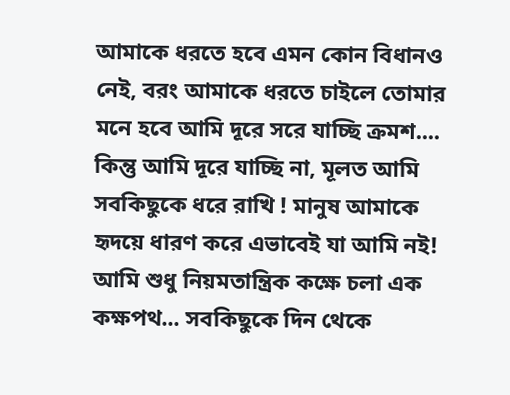আমাকে ধরতে হবে এমন কোন বিধানও নেই, বরং আমাকে ধরতে চাইলে তোমার মনে হবে আমি দূরে সরে যাচ্ছি ক্রমশ.... কিন্তু আমি দূরে যাচ্ছি না, মূলত আমি সবকিছুকে ধরে রাখি ! মানুষ আমাকে হৃদয়ে ধারণ করে এভাবেই যা আমি নই! আমি শুধু নিয়মতান্ত্রিক কক্ষে চলা এক কক্ষপথ... সবকিছুকে দিন থেকে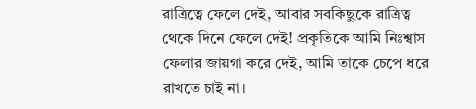রাত্রিত্বে ফেলে দেই, আবার সবকিছুকে রাত্রিত্ব থেকে দিনে ফেলে দেই! প্রকৃতিকে আমি নিঃশ্বাস ফেলার জায়গা করে দেই, আমি তাকে চেপে ধরে রাখতে চাই না।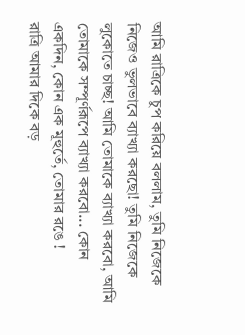আমি রাত্রিকে চুপ করিয়ে বললাম, তুমি নিজেকে নিজেও ভুলভাবে ব্যাখ্যা করছো! তুমি নিজেকে লুকোতে চাচ্ছ! আমি তোমাকে ব্যাখ্যা করবো, আমি তোমাকে সম্পূর্ণরূপে ব্যাখ্যা করবো... কোন একদিন, কোন এক মূহুর্তে, তোমার রঙে !
রাত্রি আমার দিকে বড়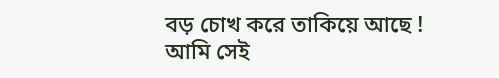বড় চোখ করে তাকিয়ে আছে ! আমি সেই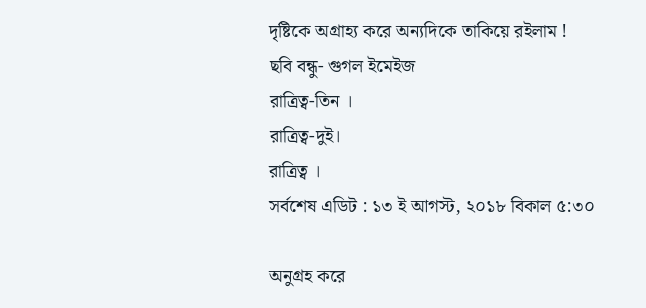দৃষ্টিকে অগ্রাহ্য করে অন্যদিকে তাকিয়ে রইলাম !
ছবি বন্ধু- গুগল ইমেইজ
রাত্রিত্ব-তিন ।
রাত্রিত্ব-দুই।
রাত্রিত্ব ।
সর্বশেষ এডিট : ১৩ ই আগস্ট, ২০১৮ বিকাল ৫:৩০

অনুগ্রহ করে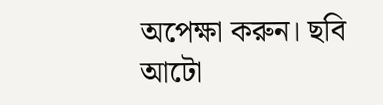অপেক্ষা করুন। ছবি আটো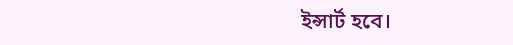ইন্সার্ট হবে।